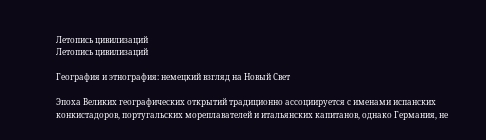Летопись цивилизаций
Летопись цивилизаций

География и этнография: немецкий взгляд на Новый Свет

Эпоха Великих географических открытий традиционно ассоциируется с именами испанских конкистадоров, португальских мореплавателей и итальянских капитанов, однако Германия, не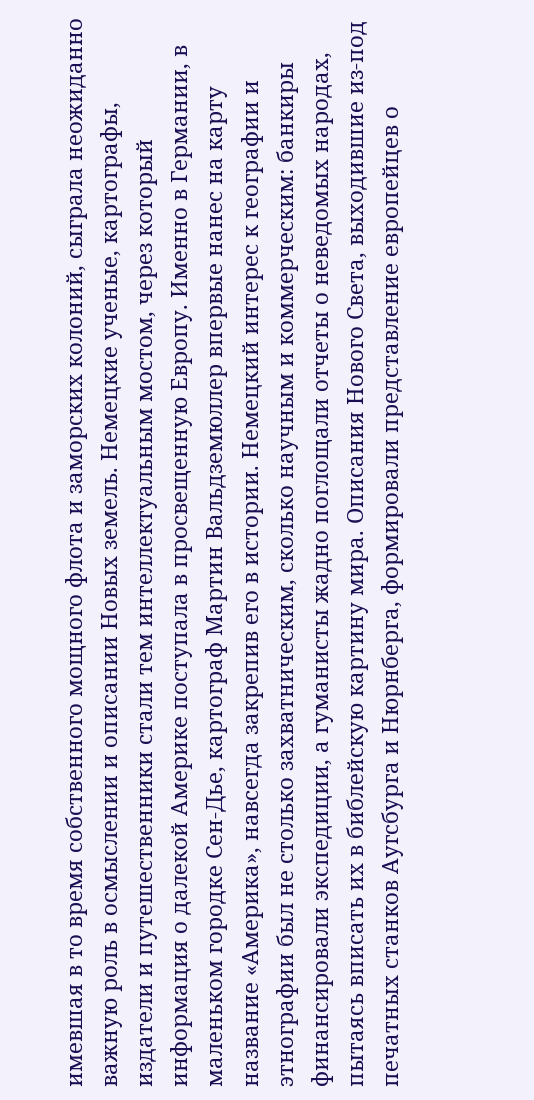имевшая в то время собственного мощного флота и заморских колоний, сыграла неожиданно важную роль в осмыслении и описании Новых земель. Немецкие ученые, картографы, издатели и путешественники стали тем интеллектуальным мостом, через который информация о далекой Америке поступала в просвещенную Европу. Именно в Германии, в маленьком городке Сен-Дье, картограф Мартин Вальдземюллер впервые нанес на карту название «Америка», навсегда закрепив его в истории. Немецкий интерес к географии и этнографии был не столько захватническим, сколько научным и коммерческим: банкиры финансировали экспедиции, а гуманисты жадно поглощали отчеты о неведомых народах, пытаясь вписать их в библейскую картину мира. Описания Нового Света, выходившие из-под печатных станков Аугсбурга и Нюрнберга, формировали представление европейцев о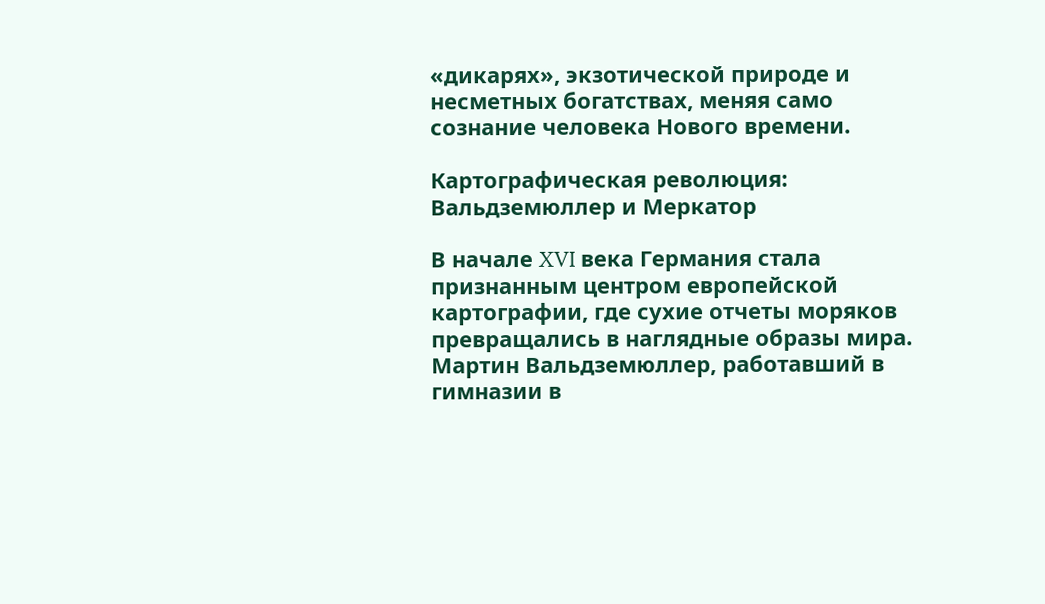«дикарях», экзотической природе и несметных богатствах, меняя само сознание человека Нового времени.

Картографическая революция: Вальдземюллер и Меркатор

В начале XVI века Германия стала признанным центром европейской картографии, где сухие отчеты моряков превращались в наглядные образы мира. Мартин Вальдземюллер, работавший в гимназии в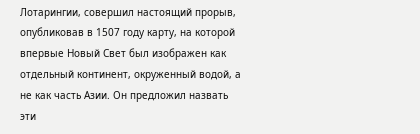Лотарингии, совершил настоящий прорыв, опубликовав в 1507 году карту, на которой впервые Новый Свет был изображен как отдельный континент, окруженный водой, а не как часть Азии. Он предложил назвать эти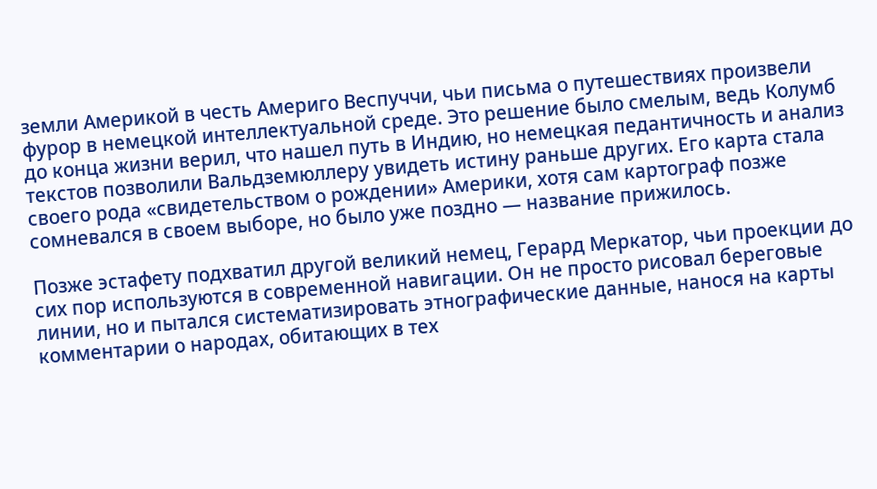земли Америкой в честь Америго Веспуччи, чьи письма о путешествиях произвели фурор в немецкой интеллектуальной среде. Это решение было смелым, ведь Колумб до конца жизни верил, что нашел путь в Индию, но немецкая педантичность и анализ текстов позволили Вальдземюллеру увидеть истину раньше других. Его карта стала своего рода «свидетельством о рождении» Америки, хотя сам картограф позже сомневался в своем выборе, но было уже поздно — название прижилось.

Позже эстафету подхватил другой великий немец, Герард Меркатор, чьи проекции до сих пор используются в современной навигации. Он не просто рисовал береговые линии, но и пытался систематизировать этнографические данные, нанося на карты комментарии о народах, обитающих в тех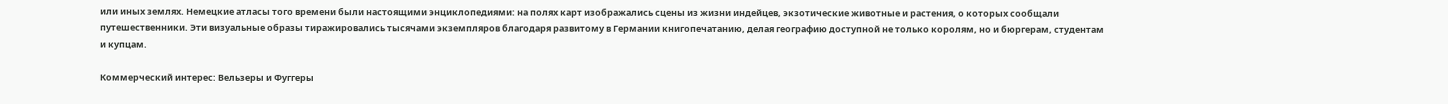или иных землях. Немецкие атласы того времени были настоящими энциклопедиями: на полях карт изображались сцены из жизни индейцев, экзотические животные и растения, о которых сообщали путешественники. Эти визуальные образы тиражировались тысячами экземпляров благодаря развитому в Германии книгопечатанию, делая географию доступной не только королям, но и бюргерам, студентам и купцам.

Коммерческий интерес: Вельзеры и Фуггеры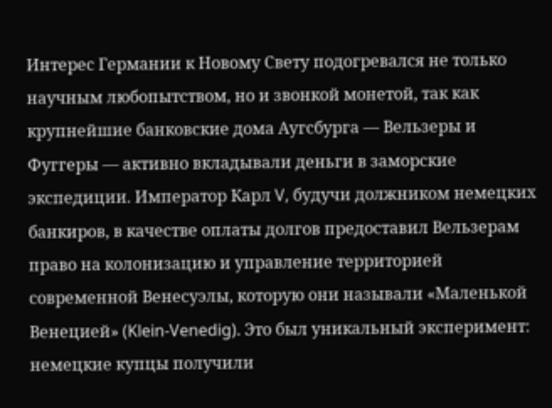Интерес Германии к Новому Свету подогревался не только научным любопытством, но и звонкой монетой, так как крупнейшие банковские дома Аугсбурга — Вельзеры и Фуггеры — активно вкладывали деньги в заморские экспедиции. Император Карл V, будучи должником немецких банкиров, в качестве оплаты долгов предоставил Вельзерам право на колонизацию и управление территорией современной Венесуэлы, которую они называли «Маленькой Венецией» (Klein-Venedig). Это был уникальный эксперимент: немецкие купцы получили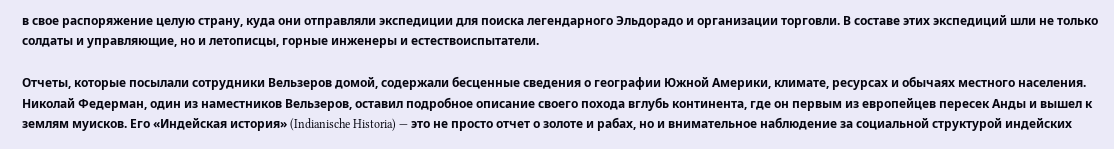в свое распоряжение целую страну, куда они отправляли экспедиции для поиска легендарного Эльдорадо и организации торговли. В составе этих экспедиций шли не только солдаты и управляющие, но и летописцы, горные инженеры и естествоиспытатели.

Отчеты, которые посылали сотрудники Вельзеров домой, содержали бесценные сведения о географии Южной Америки, климате, ресурсах и обычаях местного населения. Николай Федерман, один из наместников Вельзеров, оставил подробное описание своего похода вглубь континента, где он первым из европейцев пересек Анды и вышел к землям муисков. Его «Индейская история» (Indianische Historia) — это не просто отчет о золоте и рабах, но и внимательное наблюдение за социальной структурой индейских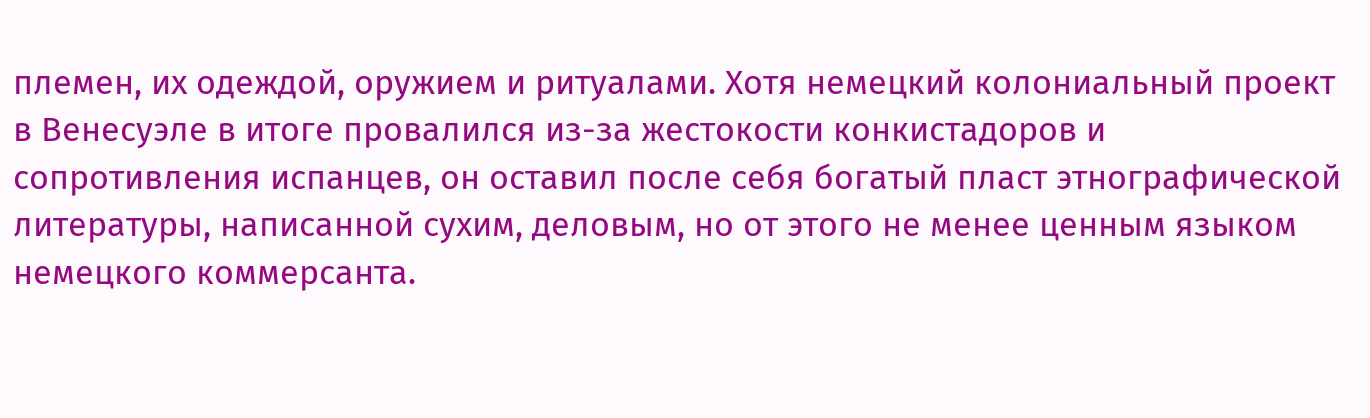племен, их одеждой, оружием и ритуалами. Хотя немецкий колониальный проект в Венесуэле в итоге провалился из-за жестокости конкистадоров и сопротивления испанцев, он оставил после себя богатый пласт этнографической литературы, написанной сухим, деловым, но от этого не менее ценным языком немецкого коммерсанта.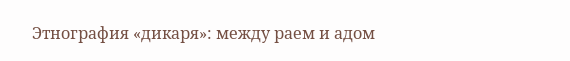Этнография «дикаря»: между раем и адом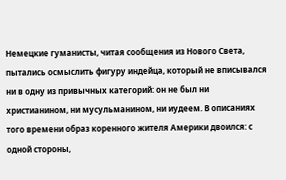Немецкие гуманисты, читая сообщения из Нового Света, пытались осмыслить фигуру индейца, который не вписывался ни в одну из привычных категорий: он не был ни христианином, ни мусульманином, ни иудеем. В описаниях того времени образ коренного жителя Америки двоился: с одной стороны,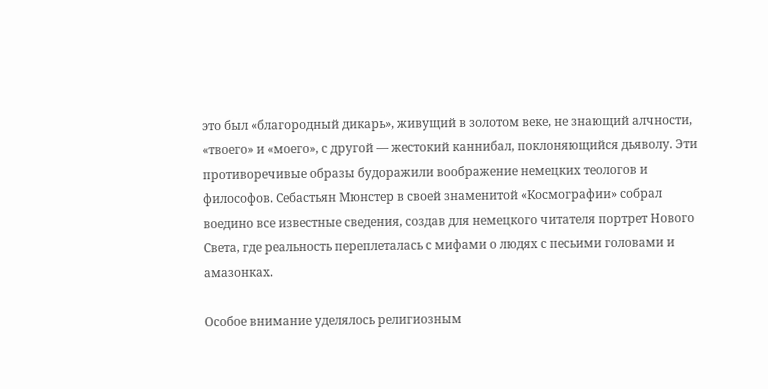это был «благородный дикарь», живущий в золотом веке, не знающий алчности, «твоего» и «моего», с другой — жестокий каннибал, поклоняющийся дьяволу. Эти противоречивые образы будоражили воображение немецких теологов и философов. Себастьян Мюнстер в своей знаменитой «Космографии» собрал воедино все известные сведения, создав для немецкого читателя портрет Нового Света, где реальность переплеталась с мифами о людях с песьими головами и амазонках.

Особое внимание уделялось религиозным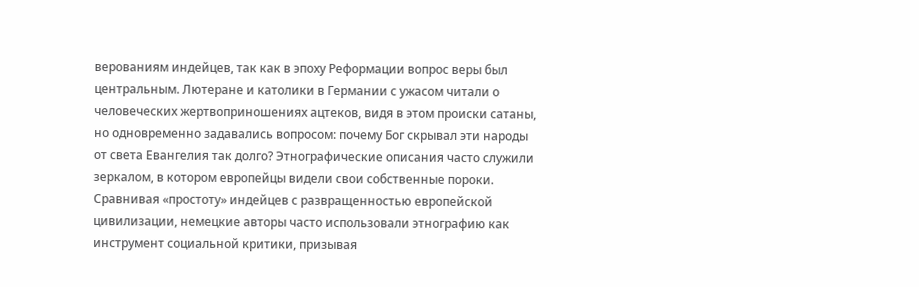верованиям индейцев, так как в эпоху Реформации вопрос веры был центральным. Лютеране и католики в Германии с ужасом читали о человеческих жертвоприношениях ацтеков, видя в этом происки сатаны, но одновременно задавались вопросом: почему Бог скрывал эти народы от света Евангелия так долго? Этнографические описания часто служили зеркалом, в котором европейцы видели свои собственные пороки. Сравнивая «простоту» индейцев с развращенностью европейской цивилизации, немецкие авторы часто использовали этнографию как инструмент социальной критики, призывая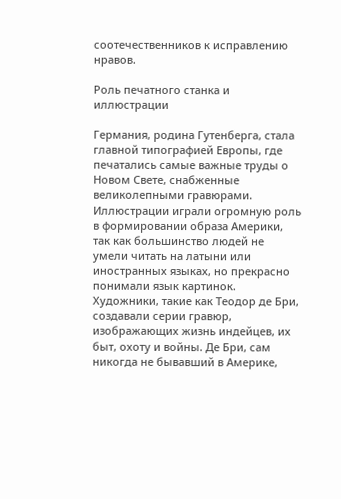соотечественников к исправлению нравов.

Роль печатного станка и иллюстрации

Германия, родина Гутенберга, стала главной типографией Европы, где печатались самые важные труды о Новом Свете, снабженные великолепными гравюрами. Иллюстрации играли огромную роль в формировании образа Америки, так как большинство людей не умели читать на латыни или иностранных языках, но прекрасно понимали язык картинок. Художники, такие как Теодор де Бри, создавали серии гравюр, изображающих жизнь индейцев, их быт, охоту и войны. Де Бри, сам никогда не бывавший в Америке,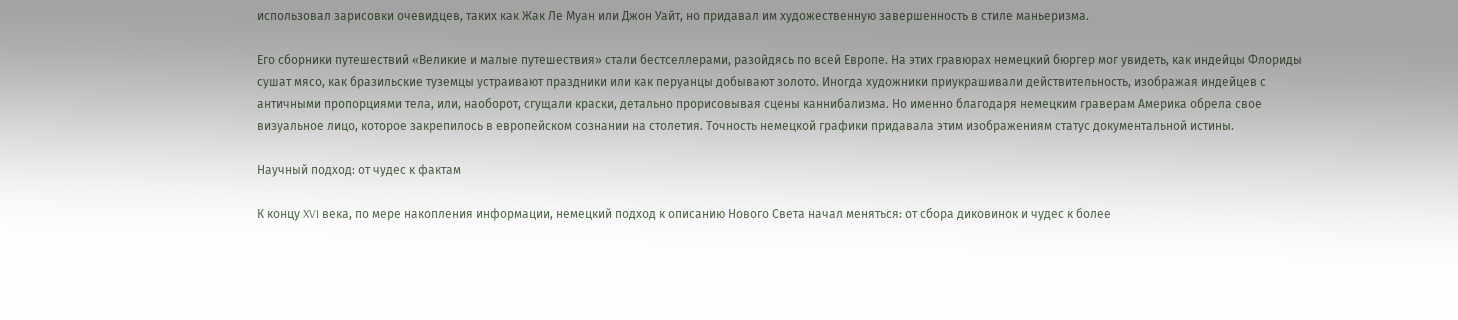использовал зарисовки очевидцев, таких как Жак Ле Муан или Джон Уайт, но придавал им художественную завершенность в стиле маньеризма.

Его сборники путешествий «Великие и малые путешествия» стали бестселлерами, разойдясь по всей Европе. На этих гравюрах немецкий бюргер мог увидеть, как индейцы Флориды сушат мясо, как бразильские туземцы устраивают праздники или как перуанцы добывают золото. Иногда художники приукрашивали действительность, изображая индейцев с античными пропорциями тела, или, наоборот, сгущали краски, детально прорисовывая сцены каннибализма. Но именно благодаря немецким граверам Америка обрела свое визуальное лицо, которое закрепилось в европейском сознании на столетия. Точность немецкой графики придавала этим изображениям статус документальной истины.

Научный подход: от чудес к фактам

К концу XVI века, по мере накопления информации, немецкий подход к описанию Нового Света начал меняться: от сбора диковинок и чудес к более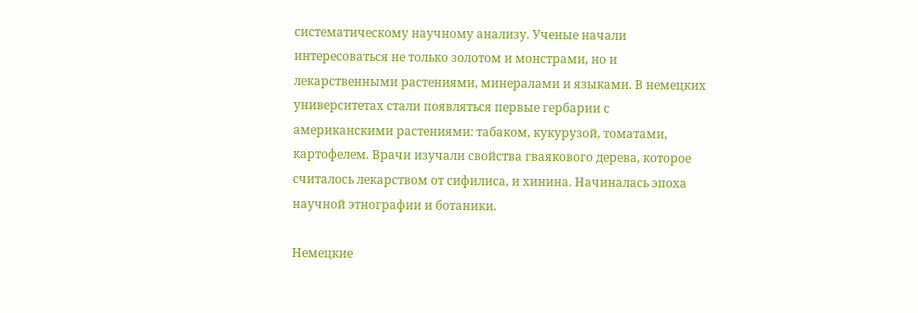систематическому научному анализу. Ученые начали интересоваться не только золотом и монстрами, но и лекарственными растениями, минералами и языками. В немецких университетах стали появляться первые гербарии с американскими растениями: табаком, кукурузой, томатами, картофелем. Врачи изучали свойства гваякового дерева, которое считалось лекарством от сифилиса, и хинина. Начиналась эпоха научной этнографии и ботаники.

Немецкие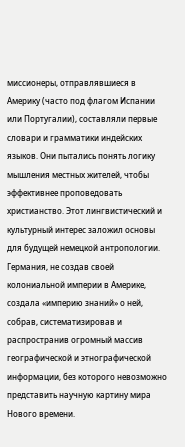миссионеры, отправлявшиеся в Америку (часто под флагом Испании или Португалии), составляли первые словари и грамматики индейских языков. Они пытались понять логику мышления местных жителей, чтобы эффективнее проповедовать христианство. Этот лингвистический и культурный интерес заложил основы для будущей немецкой антропологии. Германия, не создав своей колониальной империи в Америке, создала «империю знаний» о ней, собрав, систематизировав и распространив огромный массив географической и этнографической информации, без которого невозможно представить научную картину мира Нового времени.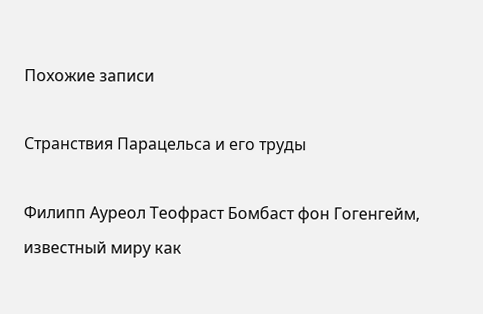Похожие записи

Странствия Парацельса и его труды

Филипп Ауреол Теофраст Бомбаст фон Гогенгейм, известный миру как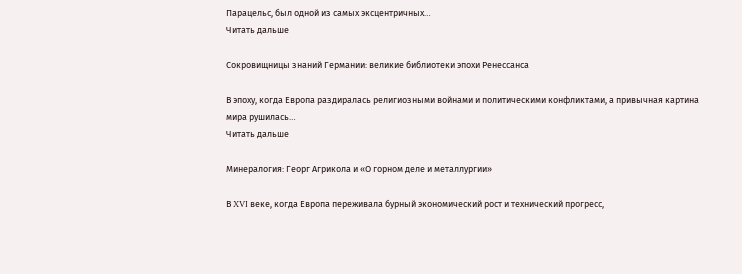Парацельс, был одной из самых эксцентричных…
Читать дальше

Сокровищницы знаний Германии: великие библиотеки эпохи Ренессанса

В эпоху, когда Европа раздиралась религиозными войнами и политическими конфликтами, а привычная картина мира рушилась…
Читать дальше

Минералогия: Георг Агрикола и «О горном деле и металлургии»

В XVI веке, когда Европа переживала бурный экономический рост и технический прогресс,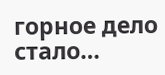горное дело стало…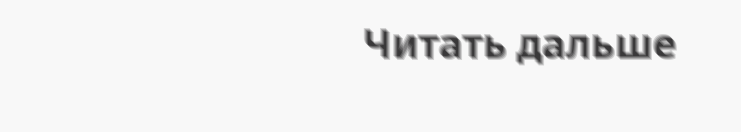Читать дальше